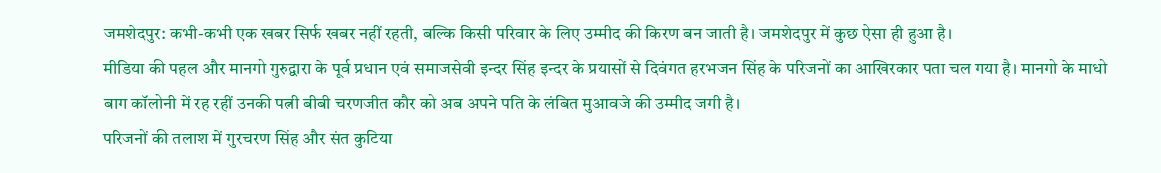जमशेदपुर: कभी-कभी एक खबर सिर्फ खबर नहीं रहती, बल्कि किसी परिवार के लिए उम्मीद की किरण बन जाती है। जमशेदपुर में कुछ ऐसा ही हुआ है।
मीडिया की पहल और मानगो गुरुद्वारा के पूर्व प्रधान एवं समाजसेवी इन्दर सिंह इन्दर के प्रयासों से दिवंगत हरभजन सिंह के परिजनों का आखिरकार पता चल गया है। मानगो के माधो बाग कॉलोनी में रह रहीं उनकी पत्नी बीबी चरणजीत कौर को अब अपने पति के लंबित मुआवजे की उम्मीद जगी है।
परिजनों की तलाश में गुरचरण सिंह और संत कुटिया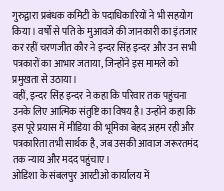गुरुद्वारा प्रबंधक कमिटी के पदाधिकारियों ने भी सहयोग किया। वर्षों से पति के मुआवजे की जानकारी का इंतजार कर रहीं चरणजीत कौर ने इन्दर सिंह इन्दर और उन सभी पत्रकारों का आभार जताया, जिन्होंने इस मामले को प्रमुखता से उठाया।
वहीं, इन्दर सिंह इन्दर ने कहा कि परिवार तक पहुंचना उनके लिए आत्मिक संतुष्टि का विषय है। उन्होंने कहा कि इस पूरे प्रयास में मीडिया की भूमिका बेहद अहम रही और पत्रकारिता तभी सार्थक है, जब उसकी आवाज जरूरतमंद तक न्याय और मदद पहुंचाए।
ओडिशा के संबलपुर आरटीओ कार्यालय में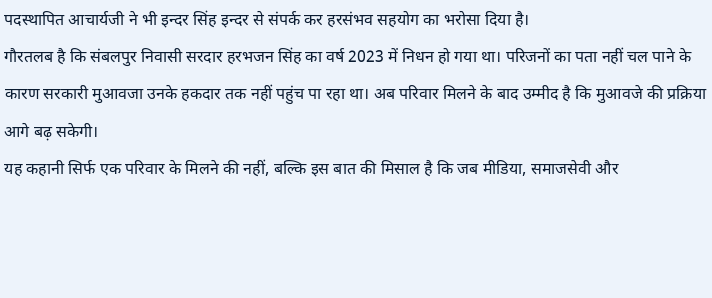पदस्थापित आचार्यजी ने भी इन्दर सिंह इन्दर से संपर्क कर हरसंभव सहयोग का भरोसा दिया है।
गौरतलब है कि संबलपुर निवासी सरदार हरभजन सिंह का वर्ष 2023 में निधन हो गया था। परिजनों का पता नहीं चल पाने के कारण सरकारी मुआवजा उनके हकदार तक नहीं पहुंच पा रहा था। अब परिवार मिलने के बाद उम्मीद है कि मुआवजे की प्रक्रिया आगे बढ़ सकेगी।
यह कहानी सिर्फ एक परिवार के मिलने की नहीं, बल्कि इस बात की मिसाल है कि जब मीडिया, समाजसेवी और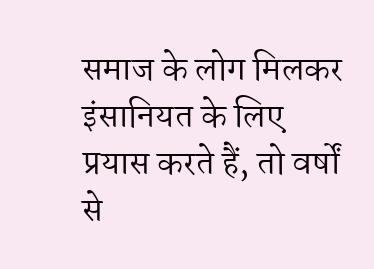समाज के लोग मिलकर इंसानियत के लिए प्रयास करते हैं, तो वर्षों से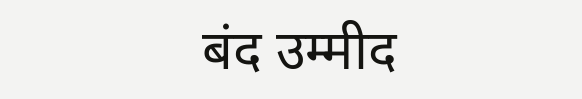बंद उम्मीद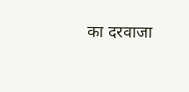का दरवाजा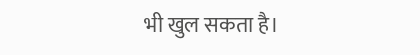भी खुल सकता है।